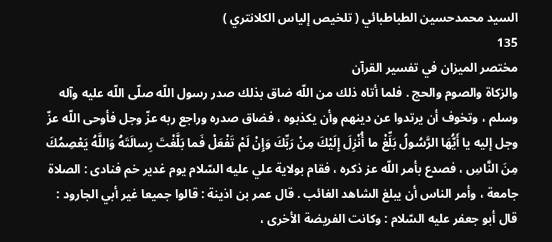السيد محمدحسين الطباطبائي ( تلخيص إلياس الكلانتري )
135
مختصر الميزان في تفسير القرآن
والزكاة والصوم والحج . فلما أتاه ذلك من اللّه ضاق بذلك صدر رسول اللّه صلّى اللّه عليه وآله وسلم ، وتخوف أن يرتدوا عن دينهم وأن يكذبوه ، فضاق صدره وراجع ربه عزّ وجل فأوحى اللّه عزّ وجل إليه يا أَيُّهَا الرَّسُولُ بَلِّغْ ما أُنْزِلَ إِلَيْكَ مِنْ رَبِّكَ وَإِنْ لَمْ تَفْعَلْ فَما بَلَّغْتَ رِسالَتَهُ وَاللَّهُ يَعْصِمُكَ مِنَ النَّاسِ ، فصدع بأمر اللّه عز ذكره ، فقام بولاية علي عليه السّلام يوم غدير خم فنادى : الصلاة جامعة ، وأمر الناس أن يبلغ الشاهد الغائب . قال عمر بن اذينة : قالوا جميعا غير أبي الجارود : قال أبو جعفر عليه السّلام : وكانت الفريضة الأخرى ،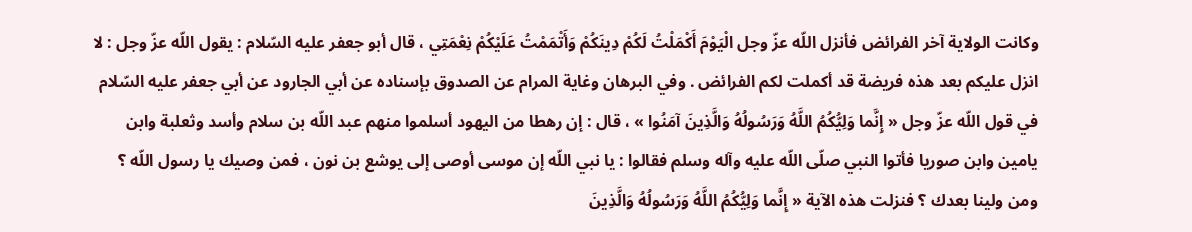وكانت الولاية آخر الفرائض فأنزل اللّه عزّ وجل الْيَوْمَ أَكْمَلْتُ لَكُمْ دِينَكُمْ وَأَتْمَمْتُ عَلَيْكُمْ نِعْمَتِي ، قال أبو جعفر عليه السّلام : يقول اللّه عزّ وجل : لا انزل عليكم بعد هذه فريضة قد أكملت لكم الفرائض . وفي البرهان وغاية المرام عن الصدوق بإسناده عن أبي الجارود عن أبي جعفر عليه السّلام في قول اللّه عزّ وجل « إِنَّما وَلِيُّكُمُ اللَّهُ وَرَسُولُهُ وَالَّذِينَ آمَنُوا » ، قال : إن رهطا من اليهود أسلموا منهم عبد اللّه بن سلام وأسد وثعلبة وابن يامين وابن صوريا فأتوا النبي صلّى اللّه عليه وآله وسلم فقالوا : يا نبي اللّه إن موسى أوصى إلى يوشع بن نون ، فمن وصيك يا رسول اللّه ؟ ومن ولينا بعدك ؟ فنزلت هذه الآية « إِنَّما وَلِيُّكُمُ اللَّهُ وَرَسُولُهُ وَالَّذِينَ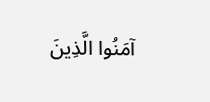آمَنُوا الَّذِينَ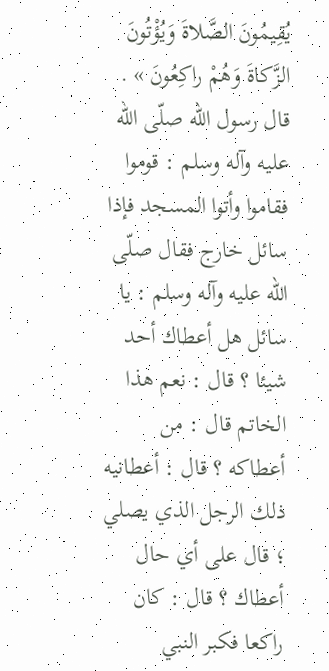يُقِيمُونَ الصَّلاةَ وَيُؤْتُونَ الزَّكاةَ وَهُمْ راكِعُونَ » . قال رسول اللّه صلّى اللّه عليه وآله وسلم : قوموا فقاموا وأتوا المسجد فإذا سائل خارج فقال صلّى اللّه عليه وآله وسلم : يا سائل هل أعطاك أحد شيئا ؟ قال : نعم هذا الخاتم قال : من أعطاكه ؟ قال : أعطانيه ذلك الرجل الذي يصلي ؛ قال على أي حال أعطاك ؟ قال : كان راكعا فكبر النبي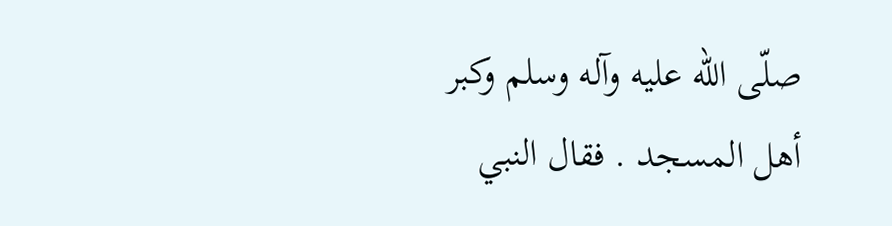صلّى اللّه عليه وآله وسلم وكبر أهل المسجد . فقال النبي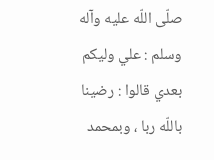صلّى اللّه عليه وآله وسلم : علي وليكم بعدي قالوا : رضينا باللّه ربا ، وبمحمد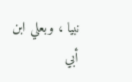نبيا ، وبعلي ابن أبي